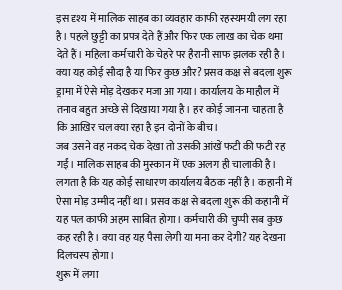इस दृश्य में मालिक साहब का व्यवहार काफी रहस्यमयी लग रहा है। पहले छुट्टी का प्रपत्र देते हैं और फिर एक लाख का चेक थमा देते हैं। महिला कर्मचारी के चेहरे पर हैरानी साफ झलक रही है। क्या यह कोई सौदा है या फिर कुछ और? प्रसव कक्ष से बदला शुरू ड्रामा में ऐसे मोड़ देखकर मजा आ गया। कार्यालय के माहौल में तनाव बहुत अच्छे से दिखाया गया है। हर कोई जानना चाहता है कि आखिर चल क्या रहा है इन दोनों के बीच।
जब उसने वह नकद चेक देखा तो उसकी आंखें फटी की फटी रह गईं। मालिक साहब की मुस्कान में एक अलग ही चालाकी है। लगता है कि यह कोई साधारण कार्यालय बैठक नहीं है। कहानी में ऐसा मोड़ उम्मीद नहीं था। प्रसव कक्ष से बदला शुरू की कहानी में यह पल काफी अहम साबित होगा। कर्मचारी की चुप्पी सब कुछ कह रही है। क्या वह यह पैसा लेगी या मना कर देगी? यह देखना दिलचस्प होगा।
शुरू में लगा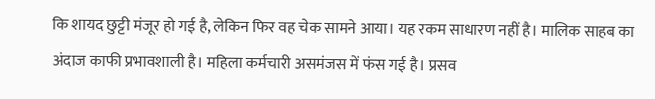कि शायद छुट्टी मंजूर हो गई है, लेकिन फिर वह चेक सामने आया। यह रकम साधारण नहीं है। मालिक साहब का अंदाज काफी प्रभावशाली है। महिला कर्मचारी असमंजस में फंस गई है। प्रसव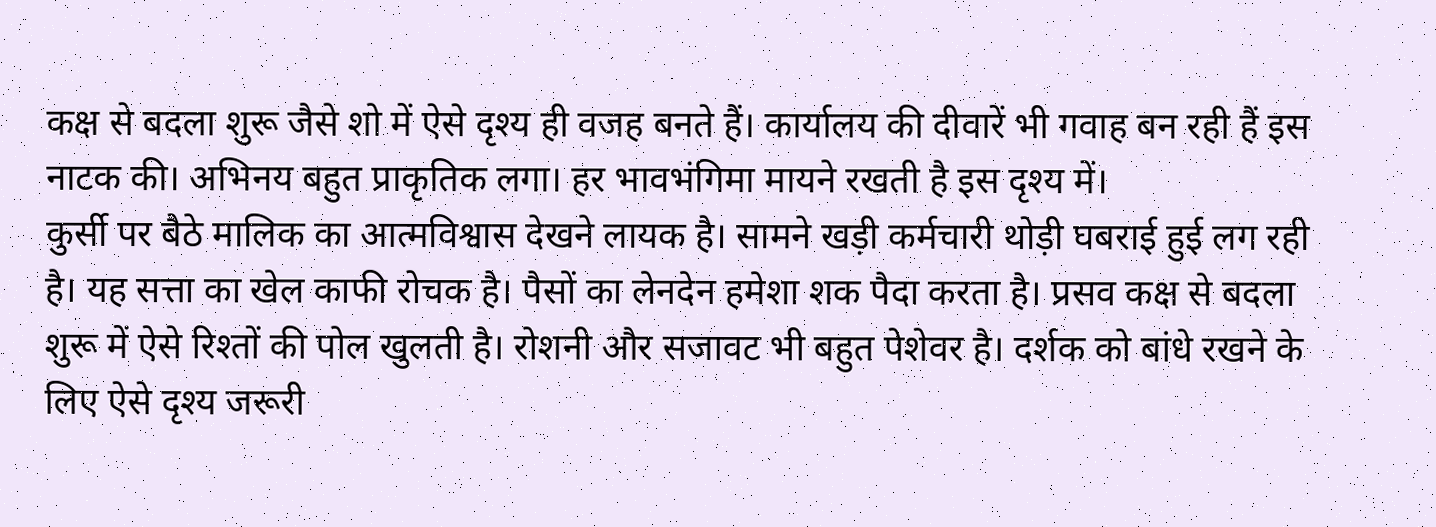कक्ष से बदला शुरू जैसे शो में ऐसे दृश्य ही वजह बनते हैं। कार्यालय की दीवारें भी गवाह बन रही हैं इस नाटक की। अभिनय बहुत प्राकृतिक लगा। हर भावभंगिमा मायने रखती है इस दृश्य में।
कुर्सी पर बैठे मालिक का आत्मविश्वास देखने लायक है। सामने खड़ी कर्मचारी थोड़ी घबराई हुई लग रही है। यह सत्ता का खेल काफी रोचक है। पैसों का लेनदेन हमेशा शक पैदा करता है। प्रसव कक्ष से बदला शुरू में ऐसे रिश्तों की पोल खुलती है। रोशनी और सजावट भी बहुत पेशेवर है। दर्शक को बांधे रखने के लिए ऐसे दृश्य जरूरी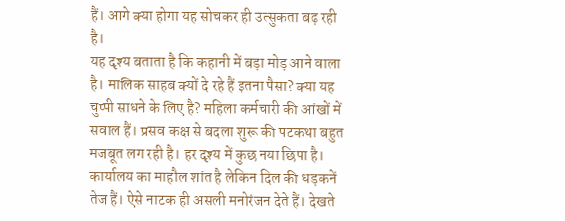हैं। आगे क्या होगा यह सोचकर ही उत्सुकता बढ़ रही है।
यह दृश्य बताता है कि कहानी में बड़ा मोड़ आने वाला है। मालिक साहब क्यों दे रहे हैं इतना पैसा? क्या यह चुप्पी साधने के लिए है? महिला कर्मचारी की आंखों में सवाल हैं। प्रसव कक्ष से बदला शुरू की पटकथा बहुत मजबूत लग रही है। हर दृश्य में कुछ नया छिपा है। कार्यालय का माहौल शांत है लेकिन दिल की धड़कनें तेज हैं। ऐसे नाटक ही असली मनोरंजन देते हैं। देखते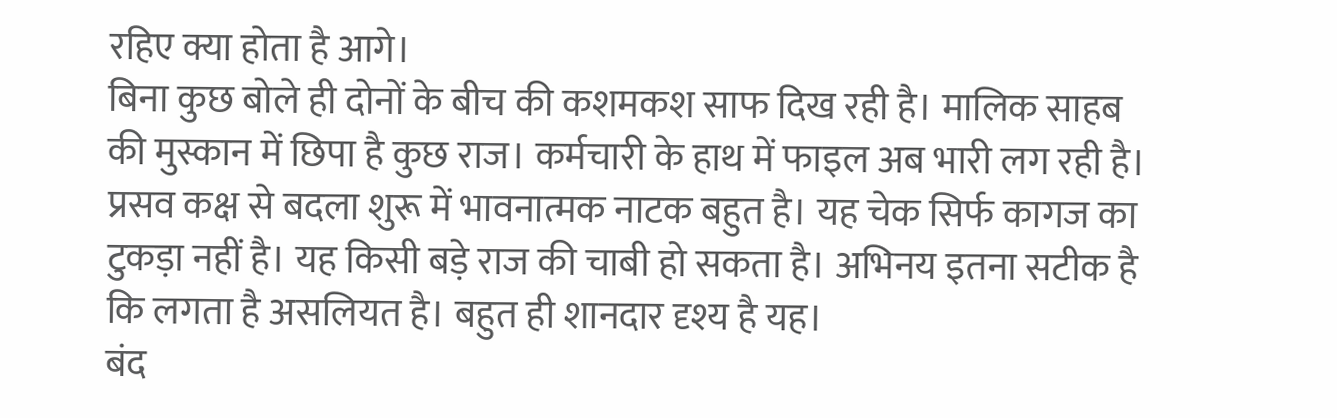रहिए क्या होता है आगे।
बिना कुछ बोले ही दोनों के बीच की कशमकश साफ दिख रही है। मालिक साहब की मुस्कान में छिपा है कुछ राज। कर्मचारी के हाथ में फाइल अब भारी लग रही है। प्रसव कक्ष से बदला शुरू में भावनात्मक नाटक बहुत है। यह चेक सिर्फ कागज का टुकड़ा नहीं है। यह किसी बड़े राज की चाबी हो सकता है। अभिनय इतना सटीक है कि लगता है असलियत है। बहुत ही शानदार दृश्य है यह।
बंद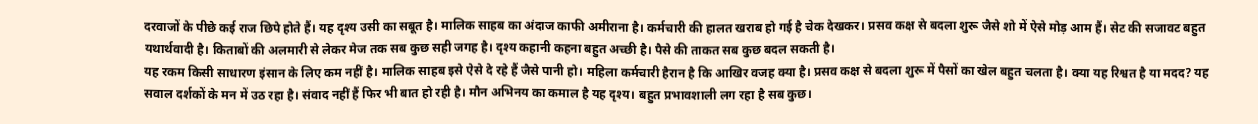दरवाजों के पीछे कई राज छिपे होते हैं। यह दृश्य उसी का सबूत है। मालिक साहब का अंदाज काफी अमीराना है। कर्मचारी की हालत खराब हो गई है चेक देखकर। प्रसव कक्ष से बदला शुरू जैसे शो में ऐसे मोड़ आम हैं। सेट की सजावट बहुत यथार्थवादी है। किताबों की अलमारी से लेकर मेज तक सब कुछ सही जगह है। दृश्य कहानी कहना बहुत अच्छी है। पैसे की ताकत सब कुछ बदल सकती है।
यह रकम किसी साधारण इंसान के लिए कम नहीं है। मालिक साहब इसे ऐसे दे रहे हैं जैसे पानी हो। महिला कर्मचारी हैरान है कि आखिर वजह क्या है। प्रसव कक्ष से बदला शुरू में पैसों का खेल बहुत चलता है। क्या यह रिश्वत है या मदद? यह सवाल दर्शकों के मन में उठ रहा है। संवाद नहीं हैं फिर भी बात हो रही है। मौन अभिनय का कमाल है यह दृश्य। बहुत प्रभावशाली लग रहा है सब कुछ।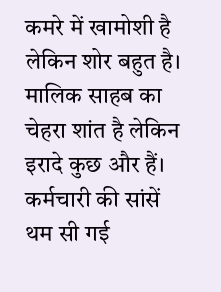कमरे में खामोशी है लेकिन शोर बहुत है। मालिक साहब का चेहरा शांत है लेकिन इरादे कुछ और हैं। कर्मचारी की सांसें थम सी गई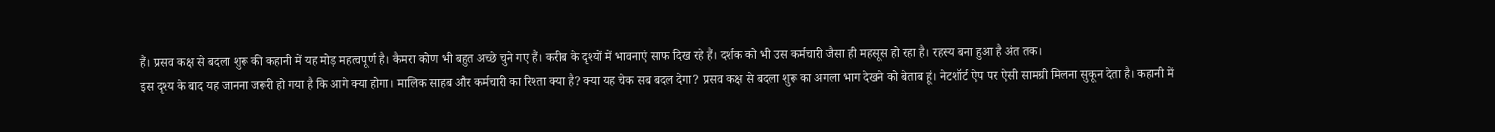हैं। प्रसव कक्ष से बदला शुरू की कहानी में यह मोड़ महत्वपूर्ण है। कैमरा कोण भी बहुत अच्छे चुने गए हैं। करीब के दृश्यों में भावनाएं साफ दिख रहे हैं। दर्शक को भी उस कर्मचारी जैसा ही महसूस हो रहा है। रहस्य बना हुआ है अंत तक।
इस दृश्य के बाद यह जानना जरूरी हो गया है कि आगे क्या होगा। मालिक साहब और कर्मचारी का रिश्ता क्या है? क्या यह चेक सब बदल देगा? प्रसव कक्ष से बदला शुरू का अगला भाग देखने को बेताब हूं। नेटशॉर्ट ऐप पर ऐसी सामग्री मिलना सुकून देता है। कहानी में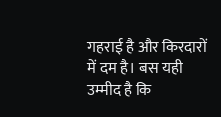गहराई है और किरदारों में दम है। बस यही उम्मीद है कि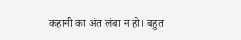कहानी का अंत लंबा न हो। बहुत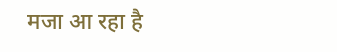मजा आ रहा है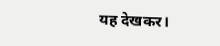यह देखकर।